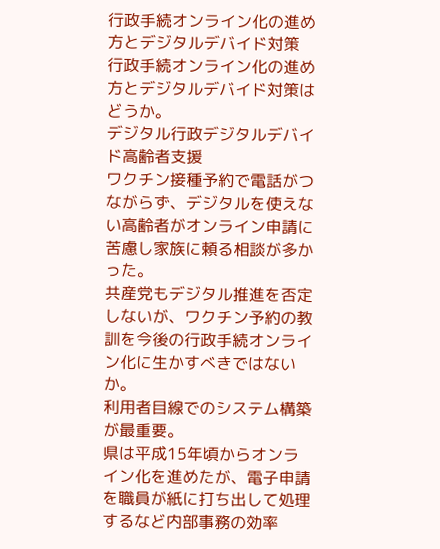行政手続オンライン化の進め方とデジタルデバイド対策
行政手続オンライン化の進め方とデジタルデバイド対策はどうか。
デジタル行政デジタルデバイド高齢者支援
ワクチン接種予約で電話がつながらず、デジタルを使えない高齢者がオンライン申請に苦慮し家族に頼る相談が多かった。
共産党もデジタル推進を否定しないが、ワクチン予約の教訓を今後の行政手続オンライン化に生かすべきではないか。
利用者目線でのシステム構築が最重要。
県は平成15年頃からオンライン化を進めたが、電子申請を職員が紙に打ち出して処理するなど内部事務の効率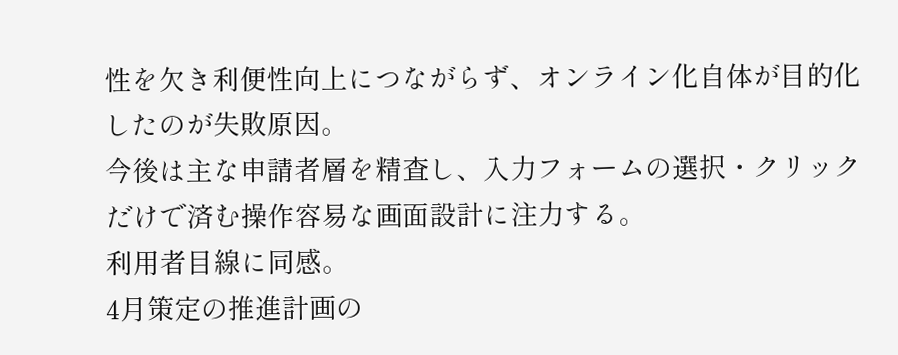性を欠き利便性向上につながらず、オンライン化自体が目的化したのが失敗原因。
今後は主な申請者層を精査し、入力フォームの選択・クリックだけで済む操作容易な画面設計に注力する。
利用者目線に同感。
4月策定の推進計画の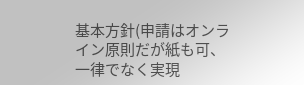基本方針(申請はオンライン原則だが紙も可、一律でなく実現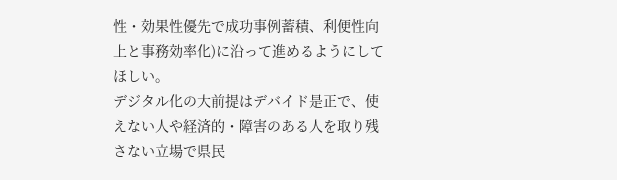性・効果性優先で成功事例蓄積、利便性向上と事務効率化)に沿って進めるようにしてほしい。
デジタル化の大前提はデバイド是正で、使えない人や経済的・障害のある人を取り残さない立場で県民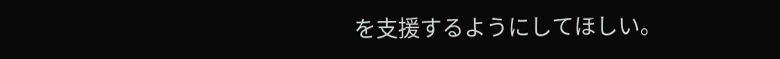を支援するようにしてほしい。